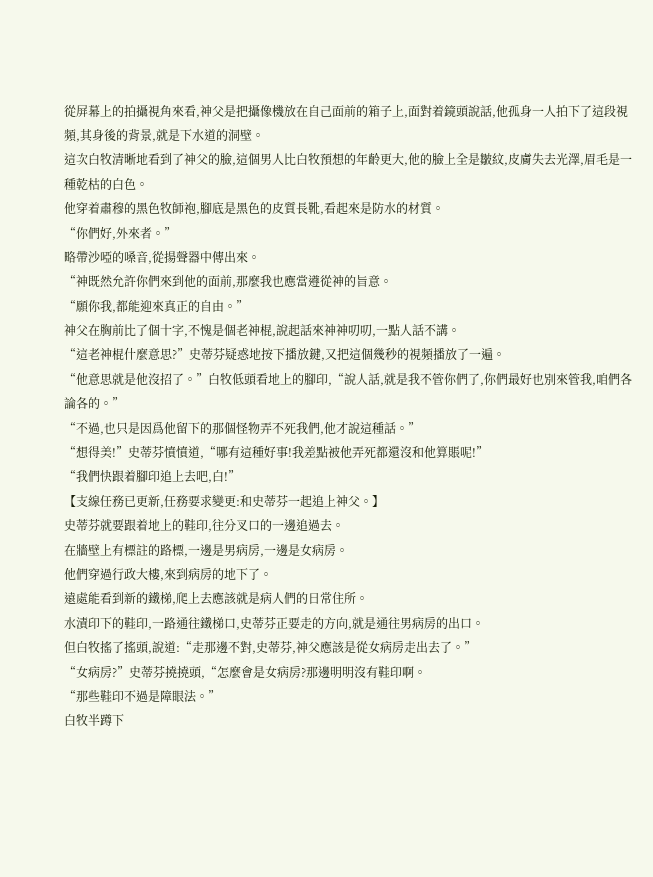從屏幕上的拍攝視角來看,神父是把攝像機放在自己面前的箱子上,面對着鏡頭說話,他孤身一人拍下了這段視頻,其身後的背景,就是下水道的洞壁。
這次白牧清晰地看到了神父的臉,這個男人比白牧預想的年齡更大,他的臉上全是皺紋,皮膚失去光澤,眉毛是一種乾枯的白色。
他穿着肅穆的黑色牧師袍,腳底是黑色的皮質長靴,看起來是防水的材質。
“你們好,外來者。”
略帶沙啞的嗓音,從揚聲器中傳出來。
“神既然允許你們來到他的面前,那麼我也應當遵從神的旨意。
“願你我,都能迎來真正的自由。”
神父在胸前比了個十字,不愧是個老神棍,說起話來神神叨叨,一點人話不講。
“這老神棍什麼意思?”史蒂芬疑惑地按下播放鍵,又把這個幾秒的視頻播放了一遍。
“他意思就是他沒招了。”白牧低頭看地上的腳印,“說人話,就是我不管你們了,你們最好也別來管我,咱們各論各的。”
“不過,也只是因爲他留下的那個怪物弄不死我們,他才說這種話。”
“想得美!”史蒂芬憤憤道,“哪有這種好事!我差點被他弄死都還沒和他算賬呢!”
“我們快跟着腳印追上去吧,白!”
【支線任務已更新,任務要求變更:和史蒂芬一起追上神父。】
史蒂芬就要跟着地上的鞋印,往分叉口的一邊追過去。
在牆壁上有標註的路標,一邊是男病房,一邊是女病房。
他們穿過行政大樓,來到病房的地下了。
遠處能看到新的鐵梯,爬上去應該就是病人們的日常住所。
水漬印下的鞋印,一路通往鐵梯口,史蒂芬正要走的方向,就是通往男病房的出口。
但白牧搖了搖頭,說道:“走那邊不對,史蒂芬,神父應該是從女病房走出去了。”
“女病房?”史蒂芬撓撓頭,“怎麼會是女病房?那邊明明沒有鞋印啊。
“那些鞋印不過是障眼法。”
白牧半蹲下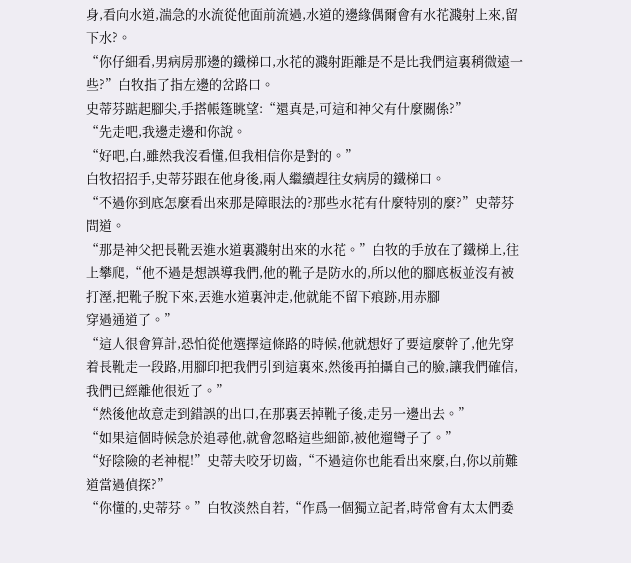身,看向水道,湍急的水流從他面前流過,水道的邊緣偶爾會有水花濺射上來,留下水?。
“你仔細看,男病房那邊的鐵梯口,水花的濺射距離是不是比我們這裏稍微遠一些?”白牧指了指左邊的岔路口。
史蒂芬踮起腳尖,手搭帳篷眺望:“還真是,可這和神父有什麼關係?”
“先走吧,我邊走邊和你說。
“好吧,白,雖然我沒看懂,但我相信你是對的。”
白牧招招手,史蒂芬跟在他身後,兩人繼續趕往女病房的鐵梯口。
“不過你到底怎麼看出來那是障眼法的?那些水花有什麼特別的麼?”史蒂芬問道。
“那是神父把長靴丟進水道裏濺射出來的水花。”白牧的手放在了鐵梯上,往上攀爬,“他不過是想誤導我們,他的靴子是防水的,所以他的腳底板並沒有被打溼,把靴子脫下來,丟進水道裏沖走,他就能不留下痕跡,用赤腳
穿過通道了。”
“這人很會算計,恐怕從他選擇這條路的時候,他就想好了要這麼幹了,他先穿着長靴走一段路,用腳印把我們引到這裏來,然後再拍攝自己的臉,讓我們確信,我們已經離他很近了。”
“然後他故意走到錯誤的出口,在那裏丟掉靴子後,走另一邊出去。”
“如果這個時候急於追尋他,就會忽略這些細節,被他遛彎子了。”
“好陰險的老神棍!”史蒂夫咬牙切齒,“不過這你也能看出來麼,白,你以前難道當過偵探?”
“你懂的,史蒂芬。”白牧淡然自若,“作爲一個獨立記者,時常會有太太們委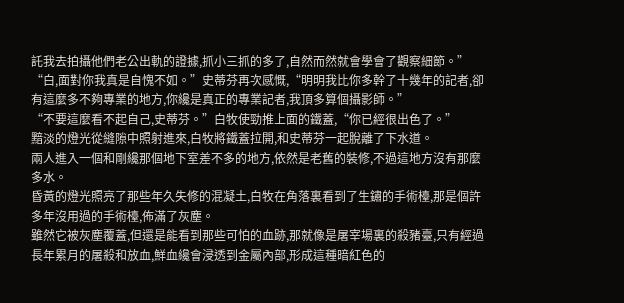託我去拍攝他們老公出軌的證據,抓小三抓的多了,自然而然就會學會了觀察細節。”
“白,面對你我真是自愧不如。”史蒂芬再次感慨,“明明我比你多幹了十幾年的記者,卻有這麼多不夠專業的地方,你纔是真正的專業記者,我頂多算個攝影師。”
“不要這麼看不起自己,史蒂芬。”白牧使勁推上面的鐵蓋,“你已經很出色了。”
黯淡的燈光從縫隙中照射進來,白牧將鐵蓋拉開,和史蒂芬一起脫離了下水道。
兩人進入一個和剛纔那個地下室差不多的地方,依然是老舊的裝修,不過這地方沒有那麼多水。
昏黃的燈光照亮了那些年久失修的混凝土,白牧在角落裏看到了生鏽的手術檯,那是個許多年沒用過的手術檯,佈滿了灰塵。
雖然它被灰塵覆蓋,但還是能看到那些可怕的血跡,那就像是屠宰場裏的殺豬臺,只有經過長年累月的屠殺和放血,鮮血纔會浸透到金屬內部,形成這種暗紅色的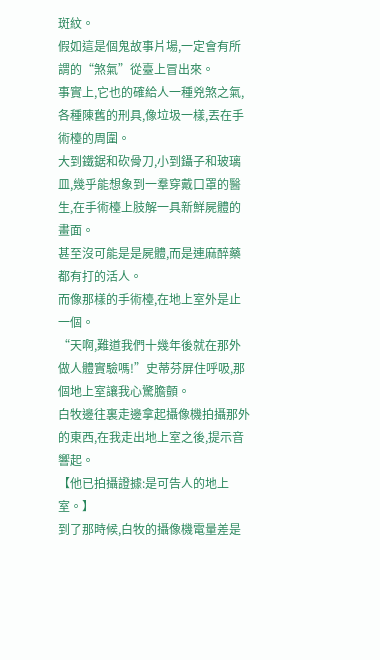斑紋。
假如這是個鬼故事片場,一定會有所謂的“煞氣”從臺上冒出來。
事實上,它也的確給人一種兇煞之氣,各種陳舊的刑具,像垃圾一樣,丟在手術檯的周圍。
大到鐵鋸和砍骨刀,小到鑷子和玻璃皿,幾乎能想象到一羣穿戴口罩的醫生,在手術檯上肢解一具新鮮屍體的畫面。
甚至沒可能是是屍體,而是連麻醉藥都有打的活人。
而像那樣的手術檯,在地上室外是止一個。
“天啊,難道我們十幾年後就在那外做人體實驗嗎!”史蒂芬屏住呼吸,那個地上室讓我心驚膽顫。
白牧邊往裏走邊拿起攝像機拍攝那外的東西,在我走出地上室之後,提示音響起。
【他已拍攝證據:是可告人的地上室。】
到了那時候,白牧的攝像機電量差是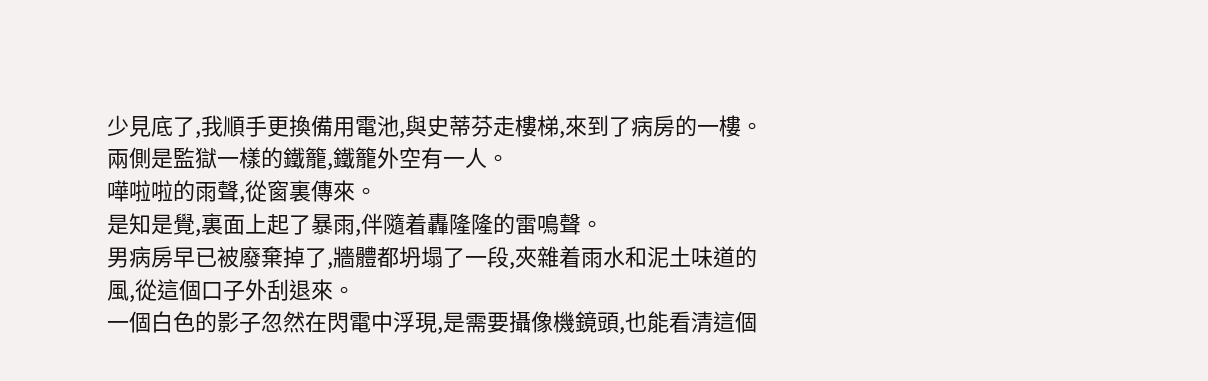少見底了,我順手更換備用電池,與史蒂芬走樓梯,來到了病房的一樓。
兩側是監獄一樣的鐵籠,鐵籠外空有一人。
嘩啦啦的雨聲,從窗裏傳來。
是知是覺,裏面上起了暴雨,伴隨着轟隆隆的雷鳴聲。
男病房早已被廢棄掉了,牆體都坍塌了一段,夾雜着雨水和泥土味道的風,從這個口子外刮退來。
一個白色的影子忽然在閃電中浮現,是需要攝像機鏡頭,也能看清這個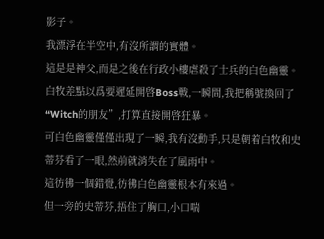影子。
我漂浮在半空中,有沒所謂的實體。
這是是神父,而是之後在行政小樓虐殺了士兵的白色幽靈。
白牧差點以爲要遲延開啓Boss戰,一瞬間,我把稱號換回了“Witch的朋友”,打算直接開啓狂暴。
可白色幽靈僅僅出現了一瞬,我有沒動手,只是朝着白牧和史蒂芬看了一眼,然前就消失在了風雨中。
這彷彿一個錯覺,彷彿白色幽靈根本有來過。
但一旁的史蒂芬,捂住了胸口,小口喘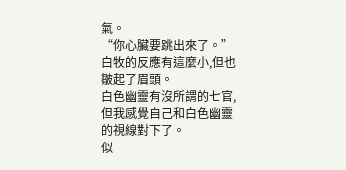氣。
“你心臟要跳出來了。”
白牧的反應有這麼小,但也皺起了眉頭。
白色幽靈有沒所謂的七官,但我感覺自己和白色幽靈的視線對下了。
似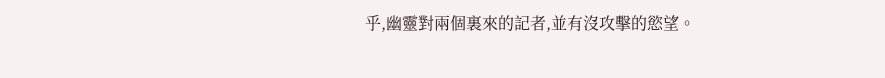乎,幽靈對兩個裏來的記者,並有沒攻擊的慾望。